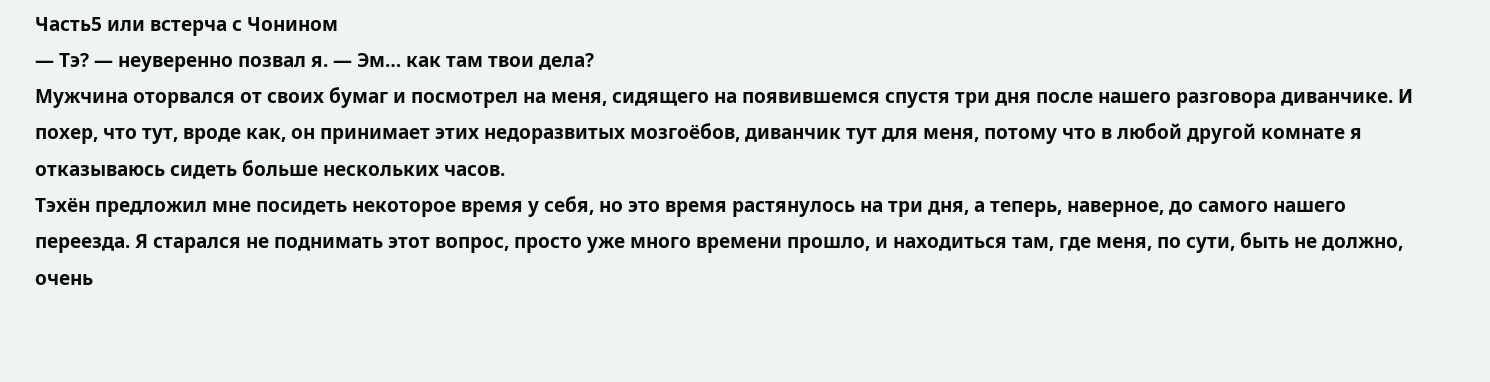Часть5 или встерча с Чонином
— Тэ? — неуверенно позвал я. — Эм… как там твои дела?
Мужчина оторвался от своих бумаг и посмотрел на меня, сидящего на появившемся спустя три дня после нашего разговора диванчике. И похер, что тут, вроде как, он принимает этих недоразвитых мозгоёбов, диванчик тут для меня, потому что в любой другой комнате я отказываюсь сидеть больше нескольких часов.
Тэхён предложил мне посидеть некоторое время у себя, но это время растянулось на три дня, а теперь, наверное, до самого нашего переезда. Я старался не поднимать этот вопрос, просто уже много времени прошло, и находиться там, где меня, по сути, быть не должно, очень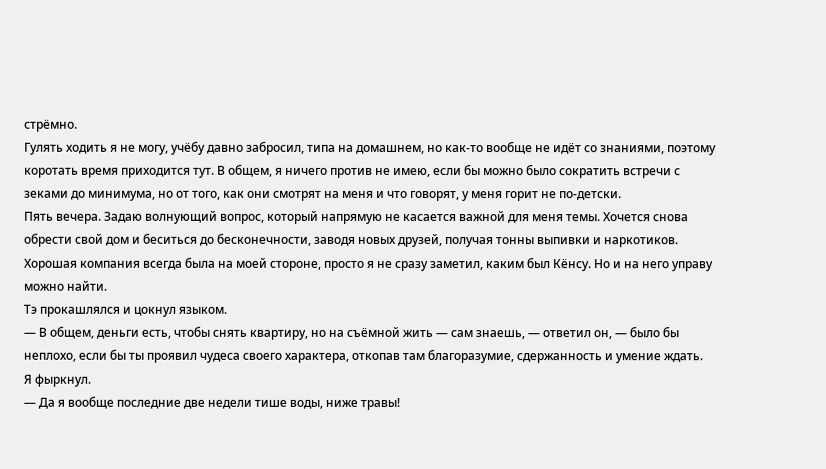стрёмно.
Гулять ходить я не могу, учёбу давно забросил, типа на домашнем, но как-то вообще не идёт со знаниями, поэтому коротать время приходится тут. В общем, я ничего против не имею, если бы можно было сократить встречи с зеками до минимума, но от того, как они смотрят на меня и что говорят, у меня горит не по-детски.
Пять вечера. Задаю волнующий вопрос, который напрямую не касается важной для меня темы. Хочется снова обрести свой дом и беситься до бесконечности, заводя новых друзей, получая тонны выпивки и наркотиков. Хорошая компания всегда была на моей стороне, просто я не сразу заметил, каким был Кёнсу. Но и на него управу можно найти.
Тэ прокашлялся и цокнул языком.
— В общем, деньги есть, чтобы снять квартиру, но на съёмной жить — сам знаешь, — ответил он, — было бы неплохо, если бы ты проявил чудеса своего характера, откопав там благоразумие, сдержанность и умение ждать.
Я фыркнул.
— Да я вообще последние две недели тише воды, ниже травы!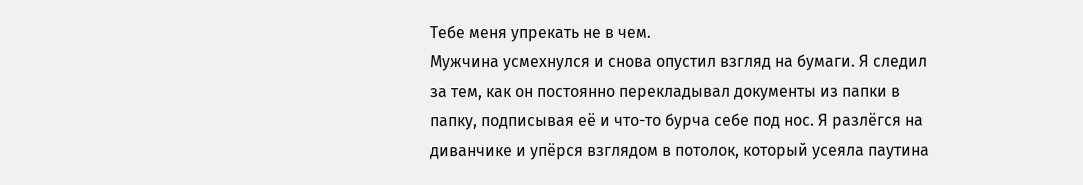Тебе меня упрекать не в чем.
Мужчина усмехнулся и снова опустил взгляд на бумаги. Я следил за тем, как он постоянно перекладывал документы из папки в папку, подписывая её и что-то бурча себе под нос. Я разлёгся на диванчике и упёрся взглядом в потолок, который усеяла паутина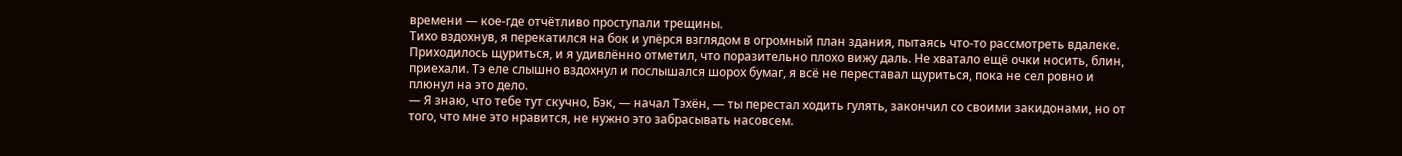времени — кое-где отчётливо проступали трещины.
Тихо вздохнув, я перекатился на бок и упёрся взглядом в огромный план здания, пытаясь что-то рассмотреть вдалеке. Приходилось щуриться, и я удивлённо отметил, что поразительно плохо вижу даль. Не хватало ещё очки носить, блин, приехали. Тэ еле слышно вздохнул и послышался шорох бумаг, я всё не переставал щуриться, пока не сел ровно и плюнул на это дело.
— Я знаю, что тебе тут скучно, Бэк, — начал Тэхён, — ты перестал ходить гулять, закончил со своими закидонами, но от того, что мне это нравится, не нужно это забрасывать насовсем.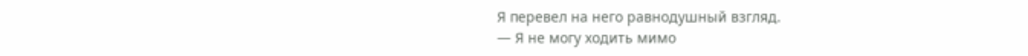Я перевел на него равнодушный взгляд.
— Я не могу ходить мимо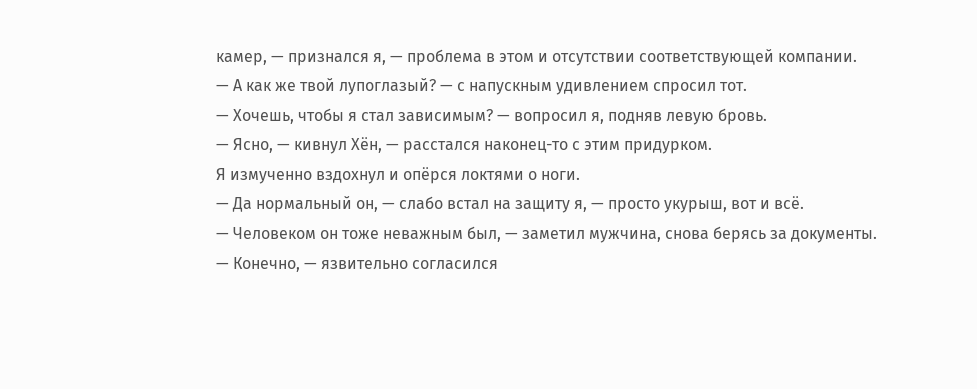камер, — признался я, — проблема в этом и отсутствии соответствующей компании.
— А как же твой лупоглазый? — с напускным удивлением спросил тот.
— Хочешь, чтобы я стал зависимым? — вопросил я, подняв левую бровь.
— Ясно, — кивнул Хён, — расстался наконец-то с этим придурком.
Я измученно вздохнул и опёрся локтями о ноги.
— Да нормальный он, — слабо встал на защиту я, — просто укурыш, вот и всё.
— Человеком он тоже неважным был, — заметил мужчина, снова берясь за документы.
— Конечно, — язвительно согласился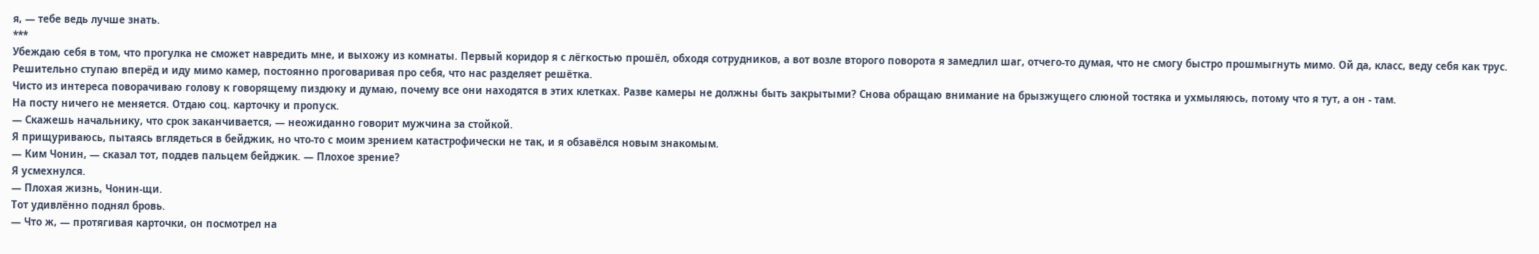я, — тебе ведь лучше знать.
***
Убеждаю себя в том, что прогулка не сможет навредить мне, и выхожу из комнаты. Первый коридор я с лёгкостью прошёл, обходя сотрудников, а вот возле второго поворота я замедлил шаг, отчего-то думая, что не смогу быстро прошмыгнуть мимо. Ой да, класс, веду себя как трус. Решительно ступаю вперёд и иду мимо камер, постоянно проговаривая про себя, что нас разделяет решётка.
Чисто из интереса поворачиваю голову к говорящему пиздюку и думаю, почему все они находятся в этих клетках. Разве камеры не должны быть закрытыми? Снова обращаю внимание на брызжущего слюной тостяка и ухмыляюсь, потому что я тут, а он - там.
На посту ничего не меняется. Отдаю соц. карточку и пропуск.
— Скажешь начальнику, что срок заканчивается, — неожиданно говорит мужчина за стойкой.
Я прищуриваюсь, пытаясь вглядеться в бейджик, но что-то с моим зрением катастрофически не так, и я обзавёлся новым знакомым.
— Ким Чонин, — сказал тот, поддев пальцем бейджик. — Плохое зрение?
Я усмехнулся.
— Плохая жизнь, Чонин-щи.
Тот удивлённо поднял бровь.
— Что ж, — протягивая карточки, он посмотрел на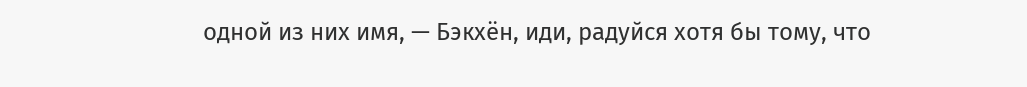одной из них имя, — Бэкхён, иди, радуйся хотя бы тому, что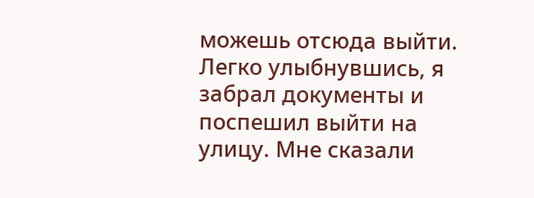можешь отсюда выйти.
Легко улыбнувшись, я забрал документы и поспешил выйти на улицу. Мне сказали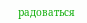радоваться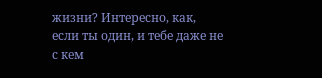жизни? Интересно, как, если ты один, и тебе даже не с кем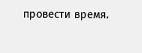провести время.